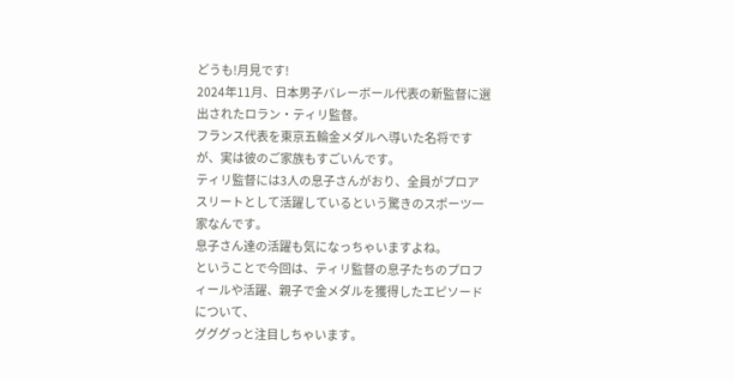どうも!月見です!
2024年11月、日本男子バレーボール代表の新監督に選出されたロラン・ティリ監督。
フランス代表を東京五輪金メダルへ導いた名将ですが、実は彼のご家族もすごいんです。
ティリ監督には3人の息子さんがおり、全員がプロアスリートとして活躍しているという驚きのスポーツ一家なんです。
息子さん達の活躍も気になっちゃいますよね。
ということで今回は、ティリ監督の息子たちのプロフィールや活躍、親子で金メダルを獲得したエピソードについて、
グググっと注目しちゃいます。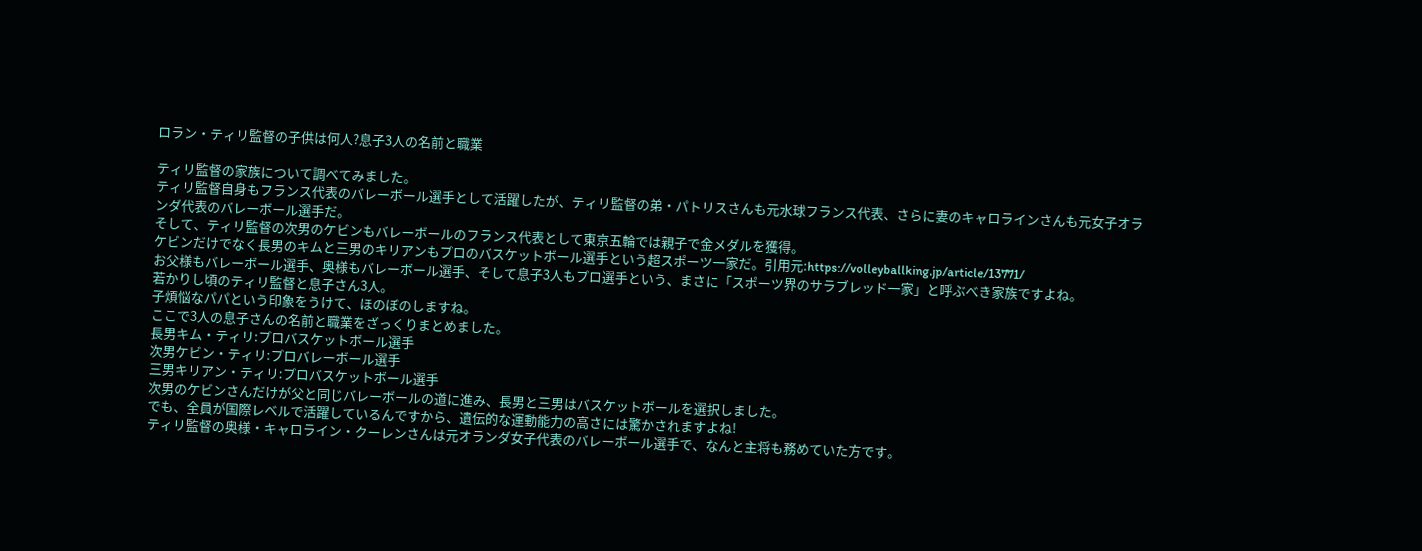ロラン・ティリ監督の子供は何人?息子3人の名前と職業

ティリ監督の家族について調べてみました。
ティリ監督自身もフランス代表のバレーボール選手として活躍したが、ティリ監督の弟・パトリスさんも元水球フランス代表、さらに妻のキャロラインさんも元女子オランダ代表のバレーボール選手だ。
そして、ティリ監督の次男のケビンもバレーボールのフランス代表として東京五輪では親子で金メダルを獲得。
ケビンだけでなく長男のキムと三男のキリアンもプロのバスケットボール選手という超スポーツ一家だ。引用元:https://volleyballking.jp/article/13771/
お父様もバレーボール選手、奥様もバレーボール選手、そして息子3人もプロ選手という、まさに「スポーツ界のサラブレッド一家」と呼ぶべき家族ですよね。
若かりし頃のティリ監督と息子さん3人。
子煩悩なパパという印象をうけて、ほのぼのしますね。
ここで3人の息子さんの名前と職業をざっくりまとめました。
長男キム・ティリ:プロバスケットボール選手
次男ケビン・ティリ:プロバレーボール選手
三男キリアン・ティリ:プロバスケットボール選手
次男のケビンさんだけが父と同じバレーボールの道に進み、長男と三男はバスケットボールを選択しました。
でも、全員が国際レベルで活躍しているんですから、遺伝的な運動能力の高さには驚かされますよね!
ティリ監督の奥様・キャロライン・クーレンさんは元オランダ女子代表のバレーボール選手で、なんと主将も務めていた方です。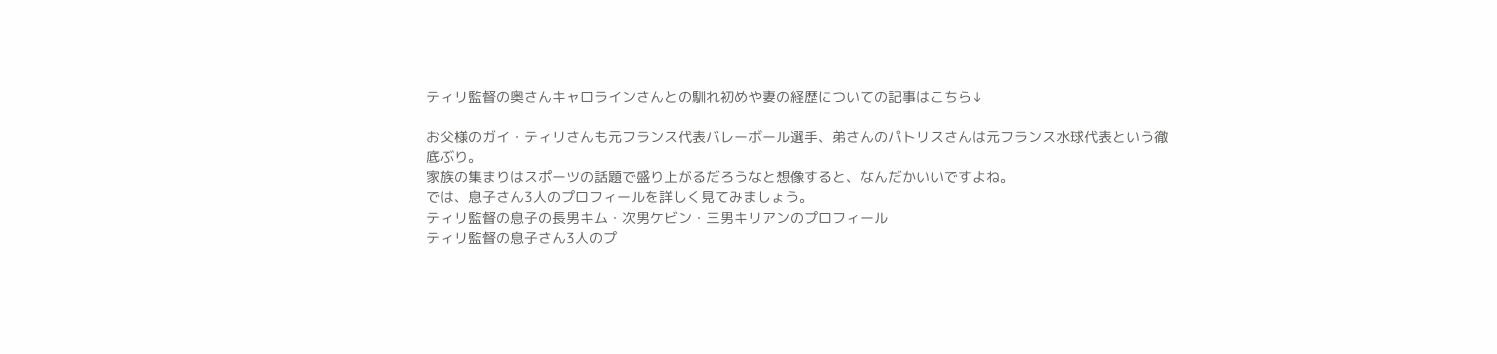ティリ監督の奥さんキャロラインさんとの馴れ初めや妻の経歴についての記事はこちら↓

お父様のガイ・ティリさんも元フランス代表バレーボール選手、弟さんのパトリスさんは元フランス水球代表という徹底ぶり。
家族の集まりはスポーツの話題で盛り上がるだろうなと想像すると、なんだかいいですよね。
では、息子さん3人のプロフィールを詳しく見てみましょう。
ティリ監督の息子の長男キム・次男ケビン・三男キリアンのプロフィール
ティリ監督の息子さん3人のプ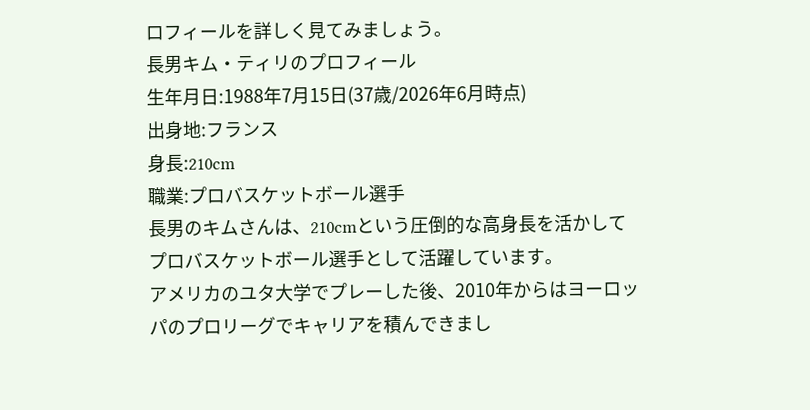ロフィールを詳しく見てみましょう。
長男キム・ティリのプロフィール
生年月日:1988年7月15日(37歳/2026年6月時点)
出身地:フランス
身長:210cm
職業:プロバスケットボール選手
長男のキムさんは、210cmという圧倒的な高身長を活かしてプロバスケットボール選手として活躍しています。
アメリカのユタ大学でプレーした後、2010年からはヨーロッパのプロリーグでキャリアを積んできまし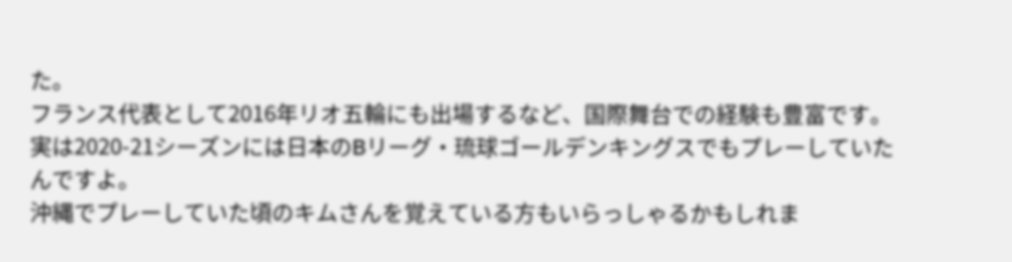た。
フランス代表として2016年リオ五輪にも出場するなど、国際舞台での経験も豊富です。
実は2020-21シーズンには日本のBリーグ・琉球ゴールデンキングスでもプレーしていたんですよ。
沖縄でプレーしていた頃のキムさんを覚えている方もいらっしゃるかもしれま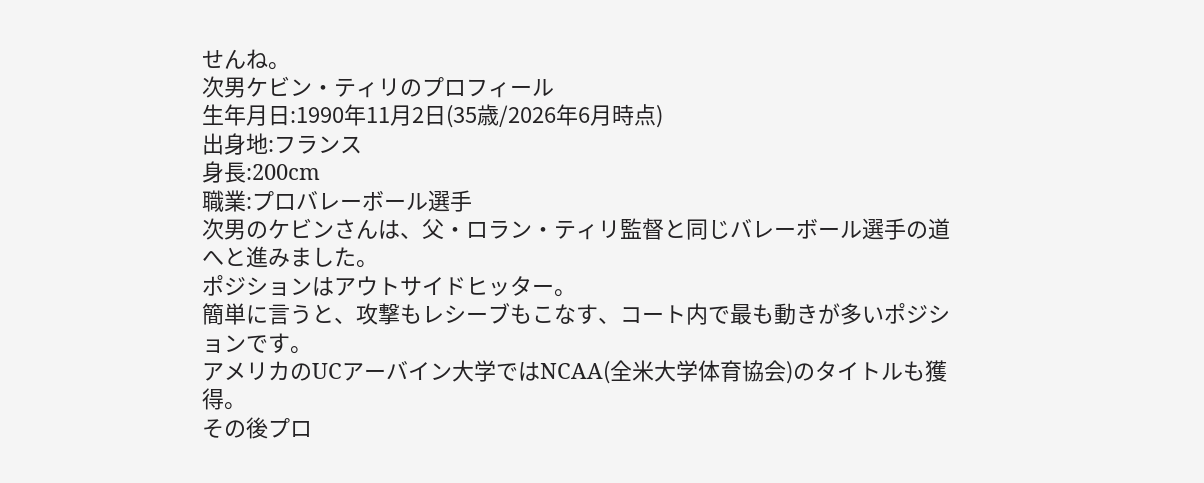せんね。
次男ケビン・ティリのプロフィール
生年月日:1990年11月2日(35歳/2026年6月時点)
出身地:フランス
身長:200cm
職業:プロバレーボール選手
次男のケビンさんは、父・ロラン・ティリ監督と同じバレーボール選手の道へと進みました。
ポジションはアウトサイドヒッター。
簡単に言うと、攻撃もレシーブもこなす、コート内で最も動きが多いポジションです。
アメリカのUCアーバイン大学ではNCAA(全米大学体育協会)のタイトルも獲得。
その後プロ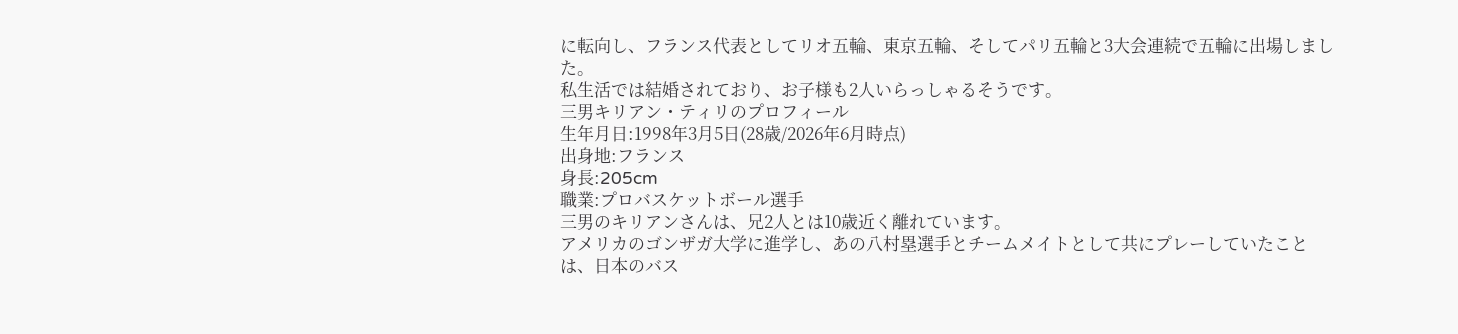に転向し、フランス代表としてリオ五輪、東京五輪、そしてパリ五輪と3大会連続で五輪に出場しました。
私生活では結婚されており、お子様も2人いらっしゃるそうです。
三男キリアン・ティリのプロフィール
生年月日:1998年3月5日(28歳/2026年6月時点)
出身地:フランス
身長:205cm
職業:プロバスケットボール選手
三男のキリアンさんは、兄2人とは10歳近く離れています。
アメリカのゴンザガ大学に進学し、あの八村塁選手とチームメイトとして共にプレーしていたことは、日本のバス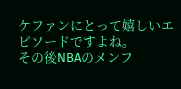ケファンにとって嬉しいエピソードですよね。
その後NBAのメンフ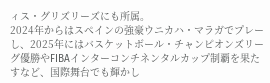ィス・グリズリーズにも所属。
2024年からはスペインの強豪ウニカハ・マラガでプレーし、2025年にはバスケットボール・チャンピオンズリーグ優勝やFIBAインターコンチネンタルカップ制覇を果たすなど、国際舞台でも輝かし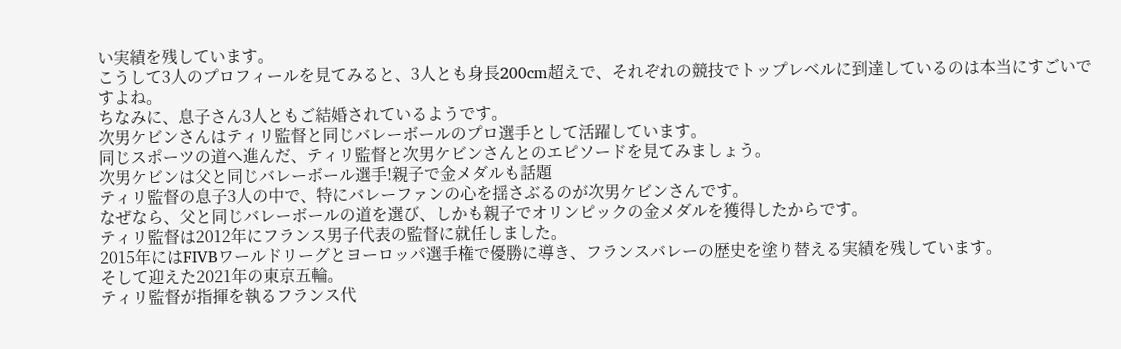い実績を残しています。
こうして3人のプロフィールを見てみると、3人とも身長200cm超えで、それぞれの競技でトップレベルに到達しているのは本当にすごいですよね。
ちなみに、息子さん3人ともご結婚されているようです。
次男ケビンさんはティリ監督と同じバレーボールのプロ選手として活躍しています。
同じスポーツの道へ進んだ、ティリ監督と次男ケビンさんとのエピソードを見てみましょう。
次男ケビンは父と同じバレーボール選手!親子で金メダルも話題
ティリ監督の息子3人の中で、特にバレーファンの心を揺さぶるのが次男ケビンさんです。
なぜなら、父と同じバレーボールの道を選び、しかも親子でオリンピックの金メダルを獲得したからです。
ティリ監督は2012年にフランス男子代表の監督に就任しました。
2015年にはFIVBワールドリーグとヨーロッパ選手権で優勝に導き、フランスバレーの歴史を塗り替える実績を残しています。
そして迎えた2021年の東京五輪。
ティリ監督が指揮を執るフランス代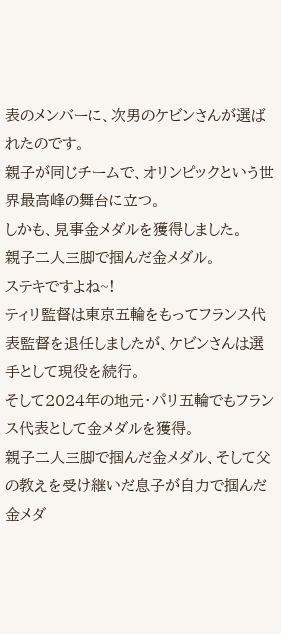表のメンバーに、次男のケビンさんが選ばれたのです。
親子が同じチームで、オリンピックという世界最高峰の舞台に立つ。
しかも、見事金メダルを獲得しました。
親子二人三脚で掴んだ金メダル。
ステキですよね~!
ティリ監督は東京五輪をもってフランス代表監督を退任しましたが、ケビンさんは選手として現役を続行。
そして2024年の地元・パリ五輪でもフランス代表として金メダルを獲得。
親子二人三脚で掴んだ金メダル、そして父の教えを受け継いだ息子が自力で掴んだ金メダ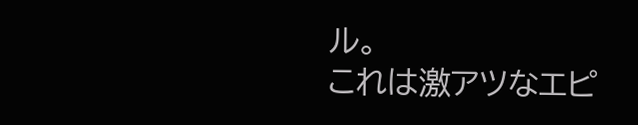ル。
これは激アツなエピ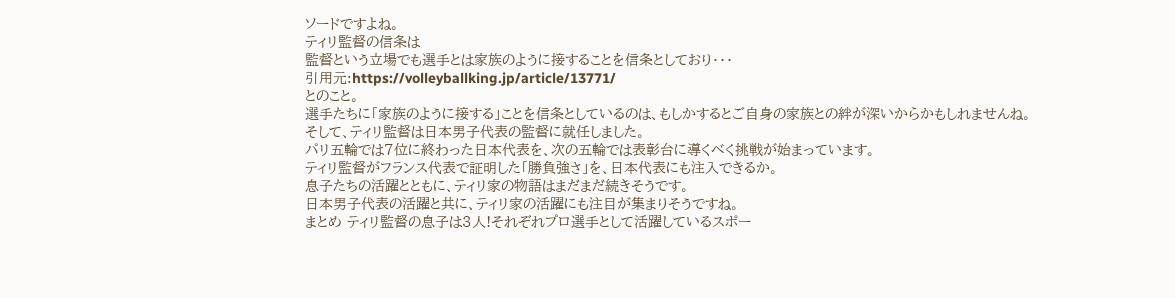ソードですよね。
ティリ監督の信条は
監督という立場でも選手とは家族のように接することを信条としており・・・
引用元:https://volleyballking.jp/article/13771/
とのこと。
選手たちに「家族のように接する」ことを信条としているのは、もしかするとご自身の家族との絆が深いからかもしれませんね。
そして、ティリ監督は日本男子代表の監督に就任しました。
パリ五輪では7位に終わった日本代表を、次の五輪では表彰台に導くべく挑戦が始まっています。
ティリ監督がフランス代表で証明した「勝負強さ」を、日本代表にも注入できるか。
息子たちの活躍とともに、ティリ家の物語はまだまだ続きそうです。
日本男子代表の活躍と共に、ティリ家の活躍にも注目が集まりそうですね。
まとめ ティリ監督の息子は3人!それぞれプロ選手として活躍しているスポー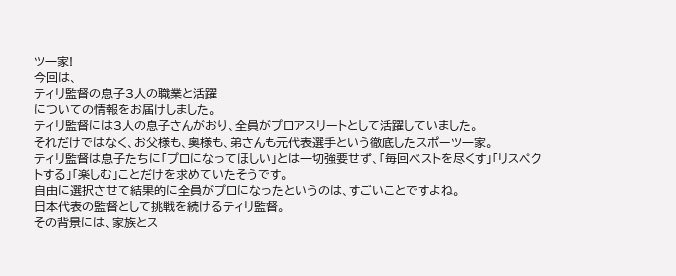ツ一家!
今回は、
ティリ監督の息子3人の職業と活躍
についての情報をお届けしました。
ティリ監督には3人の息子さんがおり、全員がプロアスリートとして活躍していました。
それだけではなく、お父様も、奥様も、弟さんも元代表選手という徹底したスポーツ一家。
ティリ監督は息子たちに「プロになってほしい」とは一切強要せず、「毎回ベストを尽くす」「リスペクトする」「楽しむ」ことだけを求めていたそうです。
自由に選択させて結果的に全員がプロになったというのは、すごいことですよね。
日本代表の監督として挑戦を続けるティリ監督。
その背景には、家族とス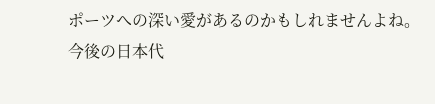ポーツへの深い愛があるのかもしれませんよね。
今後の日本代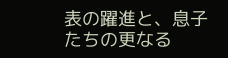表の躍進と、息子たちの更なる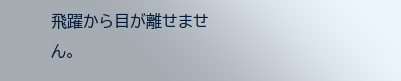飛躍から目が離せません。